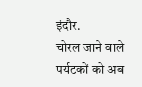इंदौर.
चोरल जाने वाले पर्यटकों को अब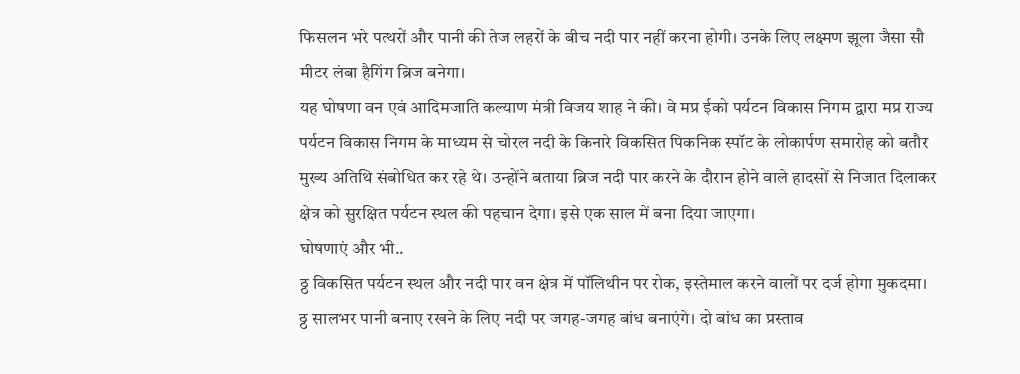फिसलन भरे पत्थरों और पानी की तेज लहरों के बीच नदी पार नहीं करना होगी। उनके लिए लक्ष्मण झूला जैसा सौ मीटर लंबा हैगिंग ब्रिज बनेगा।
यह घोषणा वन एवं आदिमजाति कल्याण मंत्री विजय शाह ने की। वे मप्र ईको पर्यटन विकास निगम द्वारा मप्र राज्य पर्यटन विकास निगम के माध्यम से चोरल नदी के किनारे विकसित पिकनिक स्पॉट के लोकार्पण समारोह को बतौर मुख्य अतिथि संबोधित कर रहे थे। उन्होंने बताया ब्रिज नदी पार करने के दौरान होने वाले हादसों से निजात दिलाकर क्षेत्र को सुरक्षित पर्यटन स्थल की पहचान देगा। इसे एक साल में बना दिया जाएगा।
घोषणाएं और भी..
ठ्ठ विकसित पर्यटन स्थल और नदी पार वन क्षेत्र में पॉलिथीन पर रोक, इस्तेमाल करने वालों पर दर्ज होगा मुकदमा।
ठ्ठ सालभर पानी बनाए रखने के लिए नदी पर जगह-जगह बांध बनाएंगे। दो बांध का प्रस्ताव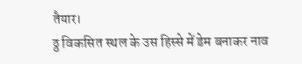तैयार।
ठ्ठ विकसित स्थल के उस हिस्से में डेम बनाकर नाव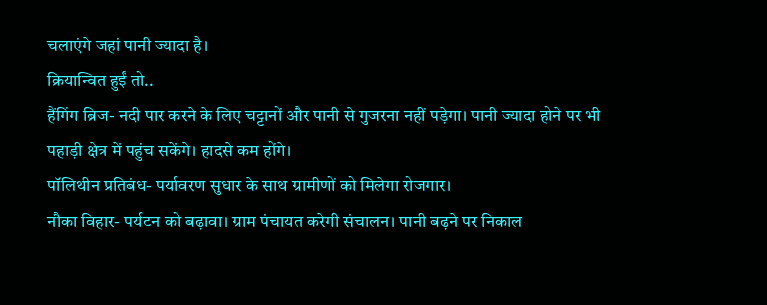चलाएंगे जहां पानी ज्यादा है।
क्रियान्वित हुईं तो..
हैंगिंग ब्रिज- नदी पार करने के लिए चट्टानों और पानी से गुजरना नहीं पड़ेगा। पानी ज्यादा होने पर भी पहाड़ी क्षेत्र में पहुंच सकेंगे। हादसे कम होंगे।
पॉलिथीन प्रतिबंध- पर्यावरण सुधार के साथ ग्रामीणों को मिलेगा रोजगार।
नौका विहार- पर्यटन को बढ़ावा। ग्राम पंचायत करेगी संचालन। पानी बढ़ने पर निकाल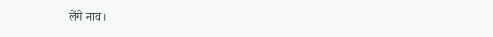लेंगे नाव।